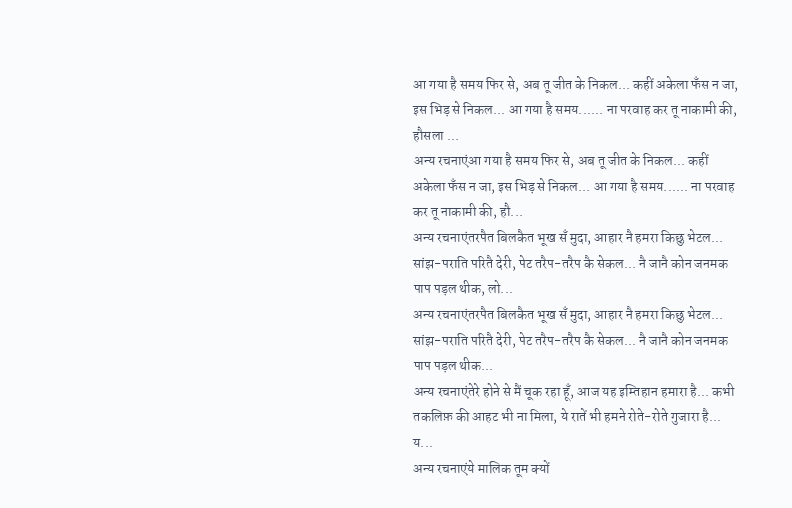आ गया है समय फिर से, अब तू जीत के निकल... कहीं अकेला फँस न जा, इस भिड़ से निकल... आ गया है समय...... ना परवाह कर तू नाकामी की, हौसला ...
अन्य रचनाएंआ गया है समय फिर से, अब तू जीत के निकल... कहीं अकेला फँस न जा, इस भिड़ से निकल... आ गया है समय...... ना परवाह कर तू नाकामी की, हौ...
अन्य रचनाएंतरपैत बिलकैत भूख सँ मुदा, आहार नै हमरा किछु भेटल... सांझ-पराति परितै देरी, पेट तरैप-तरैप कै सेकल... नै जानै कोन जनमक पाप पड़ल थीक, लो...
अन्य रचनाएंतरपैत बिलकैत भूख सँ मुदा, आहार नै हमरा किछु भेटल... सांझ-पराति परितै देरी, पेट तरैप-तरैप कै सेकल... नै जानै कोन जनमक पाप पड़ल थीक...
अन्य रचनाएंतेरे होने से मैं चूक रहा हूँ, आज यह इम्तिहान हमारा है... कभी तकलिफ़ की आहट भी ना मिला, ये रातें भी हमने रोते-रोते गुजारा है... य...
अन्य रचनाएंये मालिक तूम क्यों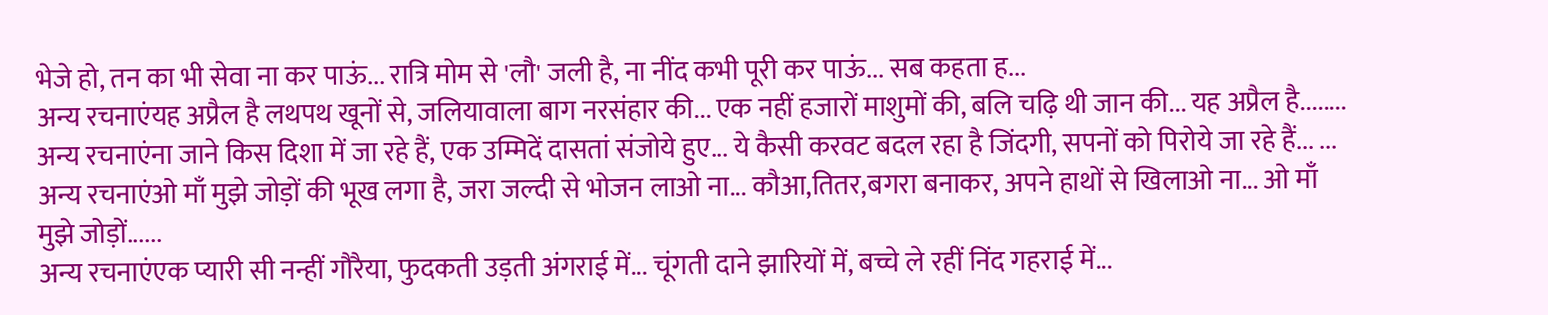भेजे हो, तन का भी सेवा ना कर पाऊं... रात्रि मोम से 'लौ' जली है, ना नींद कभी पूरी कर पाऊं... सब कहता ह...
अन्य रचनाएंयह अप्रैल है लथपथ खूनों से, जलियावाला बाग नरसंहार की... एक नहीं हजारों माशुमों की, बलि चढ़ि थी जान की... यह अप्रैल है........
अन्य रचनाएंना जाने किस दिशा में जा रहे हैं, एक उम्मिदें दासतां संजोये हुए... ये कैसी करवट बदल रहा है जिंदगी, सपनों को पिरोये जा रहे हैं... ...
अन्य रचनाएंओ माँ मुझे जोड़ों की भूख लगा है, जरा जल्दी से भोजन लाओ ना... कौआ,तितर,बगरा बनाकर, अपने हाथों से खिलाओ ना... ओ माँ मुझे जोड़ों......
अन्य रचनाएंएक प्यारी सी नन्हीं गौरैया, फुदकती उड़ती अंगराई में... चूंगती दाने झारियों में, बच्चे ले रहीं निंद गहराई में...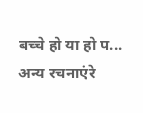बच्चे हो या हो प...
अन्य रचनाएंरे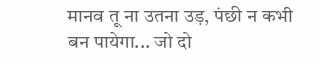मानव तू ना उतना उड़, पंछी न कभी बन पायेगा... जो दो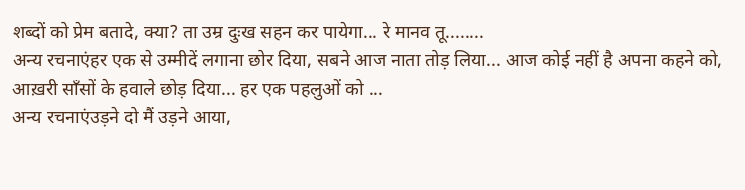शब्दों को प्रेम बतादे, क्या? ता उम्र दुःख सहन कर पायेगा... रे मानव तू........
अन्य रचनाएंहर एक से उम्मीदें लगाना छोर दिया, सबने आज नाता तोड़ लिया... आज कोई नहीं है अपना कहने को, आख़री साँसों के हवाले छोड़ दिया... हर एक पहलुओं को ...
अन्य रचनाएंउड़ने दो मैं उड़ने आया,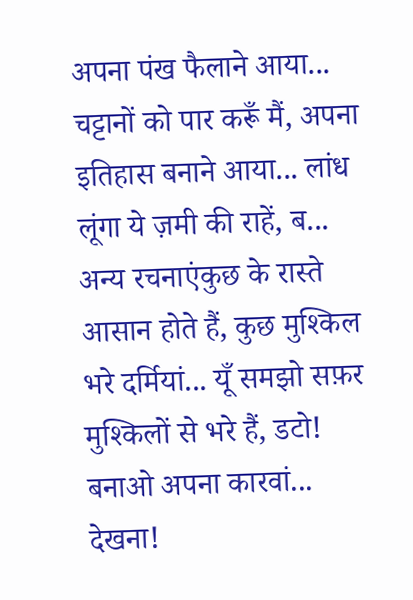अपना पंख फैलाने आया... चट्टानों को पार करूँ मैं, अपना इतिहास बनाने आया... लांध लूंगा ये ज़मी की राहें, ब...
अन्य रचनाएंकुछ के रास्ते आसान होते हैं, कुछ मुश्किल भरे दर्मियां... यूँ समझो सफ़र मुश्किलों से भरे हैं, डटो! बनाओ अपना कारवां... देखना!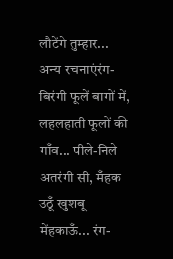लौटेंगे तुम्हार...
अन्य रचनाएंरंग-बिरंगी फूलें बागों में, लहलहाती फूलों की गाँव... पीले-निले अतरंगी सी, मँहक उठूँ खुशबू मेंहकाऊँ... रंग-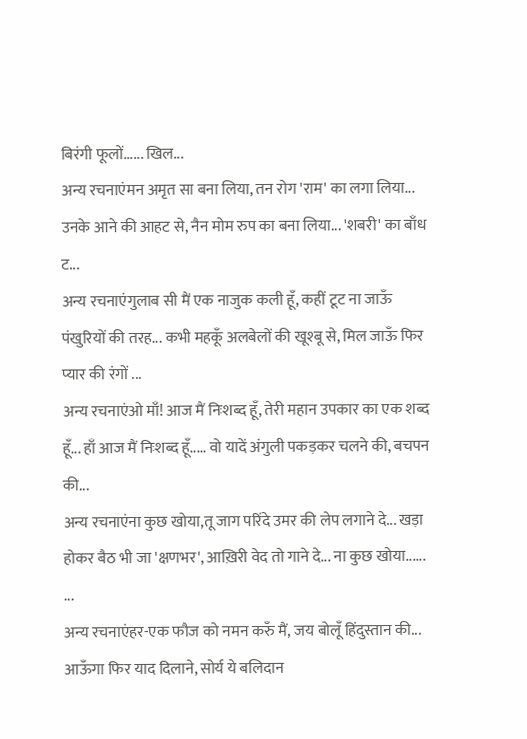बिरंगी फूलों...... खिल...
अन्य रचनाएंमन अमृत सा बना लिया, तन रोग 'राम' का लगा लिया... उनके आने की आहट से, नैन मोम रुप का बना लिया... 'शबरी' का बाँध ट...
अन्य रचनाएंगुलाब सी मैं एक नाजुक कली हूँ, कहीं टूट ना जाऊँ पंखुरियों की तरह... कभी महकूँ अलबेलों की खूश्बू से, मिल जाऊँ फिर प्यार की रंगों ...
अन्य रचनाएंओ माँ! आज मैं निःशब्द हूँ, तेरी महान उपकार का एक शब्द हूँ... हाँ आज मैं निःशब्द हूँ..... वो यादें अंगुली पकड़कर चलने की, बचपन की...
अन्य रचनाएंना कुछ खोया,तू जाग परिंदे उमर की लेप लगाने दे... खड़ा होकर बैठ भी जा 'क्षणभर', आख़िरी वेद तो गाने दे... ना कुछ खोया...... ...
अन्य रचनाएंहर-एक फौज को नमन करुँ मैं, जय बोलूँ हिंदुस्तान की... आऊँगा फिर याद दिलाने, सोर्य ये बलिदान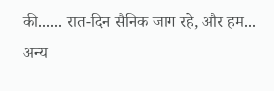की...... रात-दिन सैनिक जाग रहे, और हम...
अन्य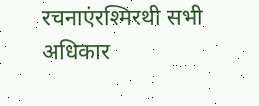रचनाएंरश्मिरथी सभी अधिकार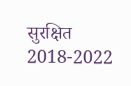सुरक्षित 2018-2022